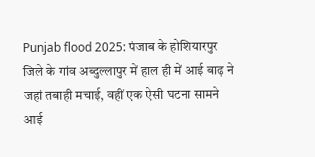Punjab flood 2025: पंजाब के होशियारपुर जिले के गांव अब्दुल्लापुर में हाल ही में आई बाढ़ ने जहां तबाही मचाई, वहीं एक ऐसी घटना सामने आई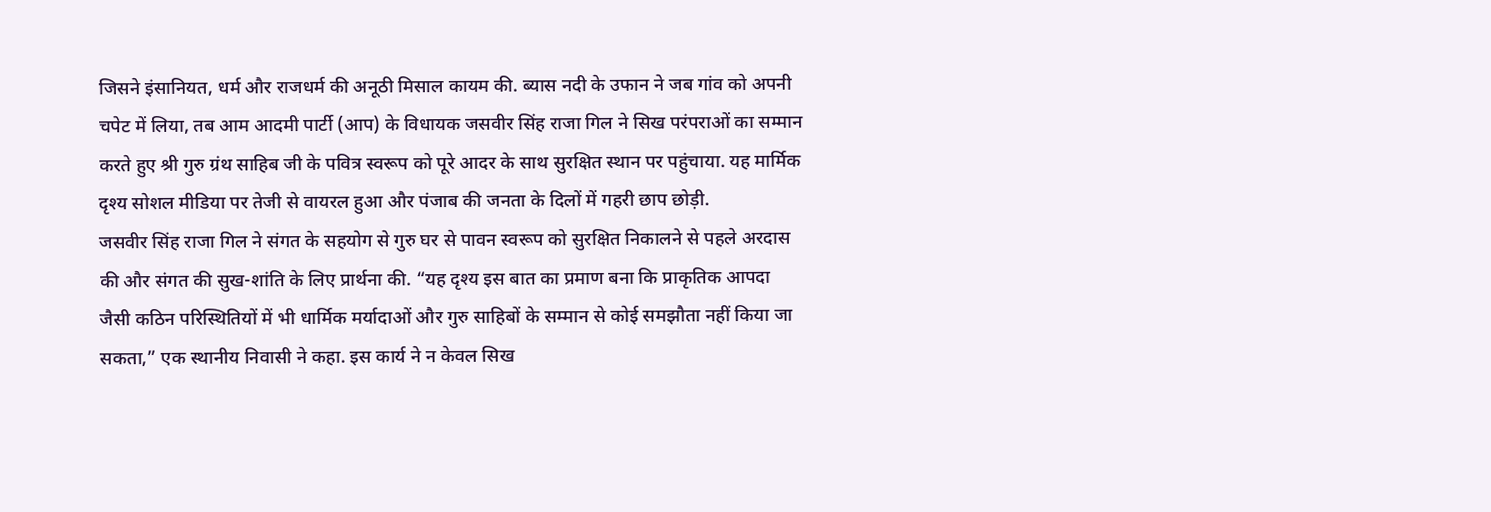जिसने इंसानियत, धर्म और राजधर्म की अनूठी मिसाल कायम की. ब्यास नदी के उफान ने जब गांव को अपनी चपेट में लिया, तब आम आदमी पार्टी (आप) के विधायक जसवीर सिंह राजा गिल ने सिख परंपराओं का सम्मान करते हुए श्री गुरु ग्रंथ साहिब जी के पवित्र स्वरूप को पूरे आदर के साथ सुरक्षित स्थान पर पहुंचाया. यह मार्मिक दृश्य सोशल मीडिया पर तेजी से वायरल हुआ और पंजाब की जनता के दिलों में गहरी छाप छोड़ी.
जसवीर सिंह राजा गिल ने संगत के सहयोग से गुरु घर से पावन स्वरूप को सुरक्षित निकालने से पहले अरदास की और संगत की सुख-शांति के लिए प्रार्थना की. “यह दृश्य इस बात का प्रमाण बना कि प्राकृतिक आपदा जैसी कठिन परिस्थितियों में भी धार्मिक मर्यादाओं और गुरु साहिबों के सम्मान से कोई समझौता नहीं किया जा सकता,” एक स्थानीय निवासी ने कहा. इस कार्य ने न केवल सिख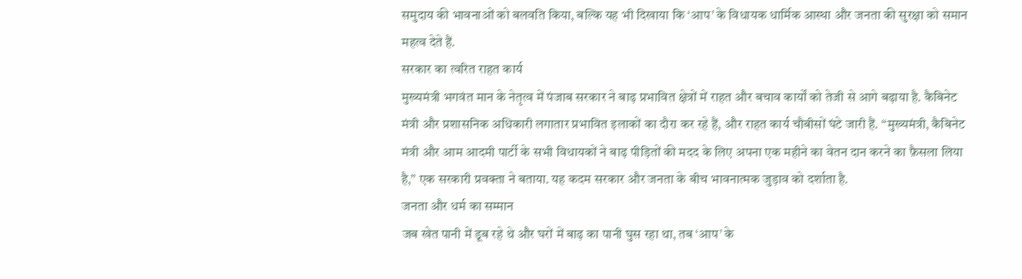समुदाय की भावनाओं को बलवति किया, बल्कि यह भी दिखाया कि ‘आप’ के विधायक धार्मिक आस्था और जनता की सुरक्षा को समान महत्व देते हैं.
सरकार का त्वरित राहत कार्य
मुख्यमंत्री भगवंत मान के नेतृत्व में पंजाब सरकार ने बाढ़ प्रभावित क्षेत्रों में राहत और बचाव कार्यों को तेजी से आगे बढ़ाया है. कैबिनेट मंत्री और प्रशासनिक अधिकारी लगातार प्रभावित इलाकों का दौरा कर रहे हैं, और राहत कार्य चौबीसों घंटे जारी हैं. “मुख्यमंत्री, कैबिनेट मंत्री और आम आदमी पार्टी के सभी विधायकों ने बाढ़ पीड़ितों की मदद के लिए अपना एक महीने का वेतन दान करने का फ़ैसला लिया है,” एक सरकारी प्रवक्ता ने बताया. यह कदम सरकार और जनता के बीच भावनात्मक जुड़ाव को दर्शाता है.
जनता और धर्म का सम्मान
जब खेत पानी में डूब रहे थे और घरों में बाढ़ का पानी घुस रहा था, तब ‘आप’ के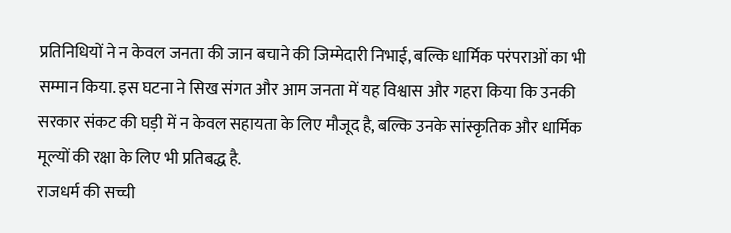प्रतिनिधियों ने न केवल जनता की जान बचाने की जिम्मेदारी निभाई, बल्कि धार्मिक परंपराओं का भी सम्मान किया. इस घटना ने सिख संगत और आम जनता में यह विश्वास और गहरा किया कि उनकी सरकार संकट की घड़ी में न केवल सहायता के लिए मौजूद है, बल्कि उनके सांस्कृतिक और धार्मिक मूल्यों की रक्षा के लिए भी प्रतिबद्ध है.
राजधर्म की सच्ची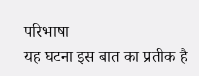परिभाषा
यह घटना इस बात का प्रतीक है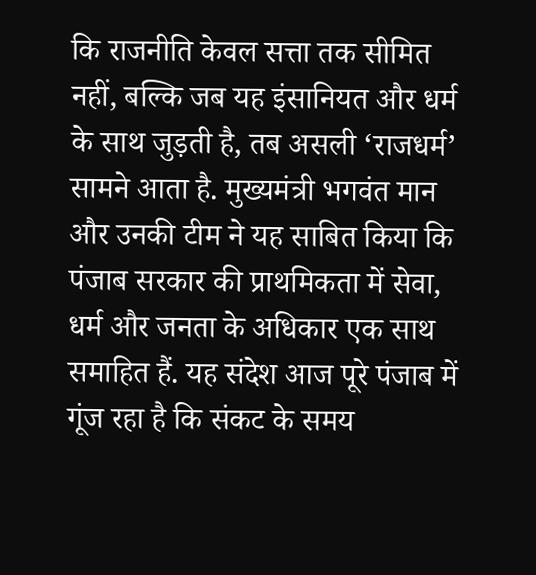कि राजनीति केवल सत्ता तक सीमित नहीं, बल्कि जब यह इंसानियत और धर्म के साथ जुड़ती है, तब असली ‘राजधर्म’ सामने आता है. मुख्यमंत्री भगवंत मान और उनकी टीम ने यह साबित किया कि पंजाब सरकार की प्राथमिकता में सेवा, धर्म और जनता के अधिकार एक साथ समाहित हैं. यह संदेश आज पूरे पंजाब में गूंज रहा है कि संकट के समय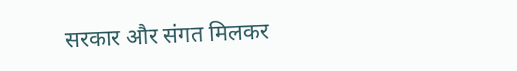सरकार और संगत मिलकर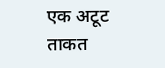एक अटूट ताकत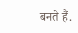बनते हैं.